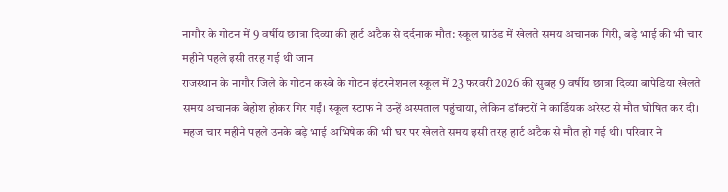नागौर के गोटन में 9 वर्षीय छात्रा दिव्या की हार्ट अटैक से दर्दनाक मौत: स्कूल ग्राउंड में खेलते समय अचानक गिरी, बड़े भाई की भी चार महीने पहले इसी तरह गई थी जान
राजस्थान के नागौर जिले के गोटन कस्बे के गोटन इंटरनेशनल स्कूल में 23 फरवरी 2026 की सुबह 9 वर्षीय छात्रा दिव्या बापेडिया खेलते समय अचानक बेहोश होकर गिर गईं। स्कूल स्टाफ ने उन्हें अस्पताल पहुंचाया, लेकिन डॉक्टरों ने कार्डियक अरेस्ट से मौत घोषित कर दी। महज चार महीने पहले उनके बड़े भाई अभिषेक की भी घर पर खेलते समय इसी तरह हार्ट अटैक से मौत हो गई थी। परिवार ने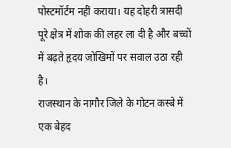पोस्टमॉर्टम नहीं कराया। यह दोहरी त्रासदी पूरे क्षेत्र में शोक की लहर ला दी है और बच्चों में बढ़ते हृदय जोखिमों पर सवाल उठा रही है।
राजस्थान के नागौर जिले के गोटन कस्बे में एक बेहद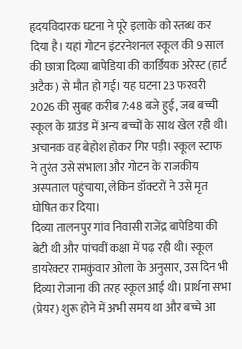हृदयविदारक घटना ने पूरे इलाके को स्तब्ध कर दिया है। यहां गोटन इंटरनेशनल स्कूल की 9 साल की छात्रा दिव्या बापेडिया की कार्डियक अरेस्ट (हार्ट अटैक) से मौत हो गई। यह घटना 23 फरवरी 2026 की सुबह करीब 7:48 बजे हुई, जब बच्ची स्कूल के ग्राउंड में अन्य बच्चों के साथ खेल रही थी। अचानक वह बेहोश होकर गिर पड़ी। स्कूल स्टाफ ने तुरंत उसे संभाला और गोटन के राजकीय अस्पताल पहुंचाया, लेकिन डॉक्टरों ने उसे मृत घोषित कर दिया।
दिव्या तालनपुर गांव निवासी राजेंद्र बापेडिया की बेटी थी और पांचवीं कक्षा में पढ़ रही थी। स्कूल डायरेक्टर रामकुंवार ओला के अनुसार, उस दिन भी दिव्या रोजाना की तरह स्कूल आई थी। प्रार्थना सभा (प्रेयर) शुरू होने में अभी समय था और बच्चे आ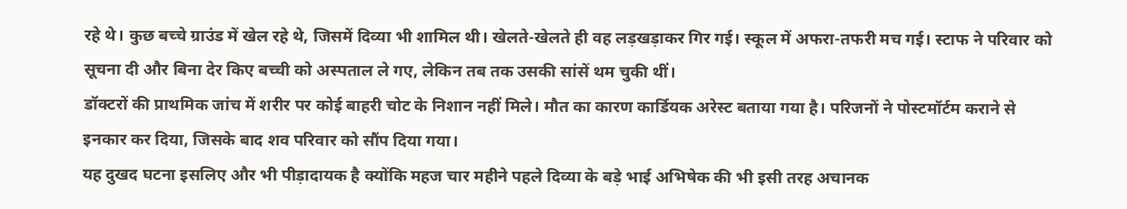रहे थे। कुछ बच्चे ग्राउंड में खेल रहे थे, जिसमें दिव्या भी शामिल थी। खेलते-खेलते ही वह लड़खड़ाकर गिर गई। स्कूल में अफरा-तफरी मच गई। स्टाफ ने परिवार को सूचना दी और बिना देर किए बच्ची को अस्पताल ले गए, लेकिन तब तक उसकी सांसें थम चुकी थीं।
डॉक्टरों की प्राथमिक जांच में शरीर पर कोई बाहरी चोट के निशान नहीं मिले। मौत का कारण कार्डियक अरेस्ट बताया गया है। परिजनों ने पोस्टमॉर्टम कराने से इनकार कर दिया, जिसके बाद शव परिवार को सौंप दिया गया।
यह दुखद घटना इसलिए और भी पीड़ादायक है क्योंकि महज चार महीने पहले दिव्या के बड़े भाई अभिषेक की भी इसी तरह अचानक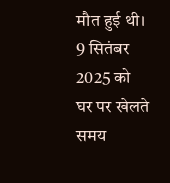मौत हुई थी। 9 सितंबर 2025 को घर पर खेलते समय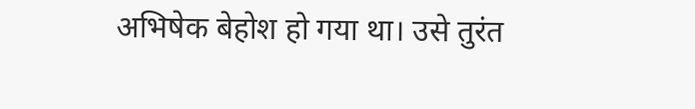अभिषेक बेहोश हो गया था। उसे तुरंत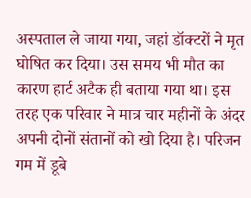अस्पताल ले जाया गया, जहां डॉक्टरों ने मृत घोषित कर दिया। उस समय भी मौत का कारण हार्ट अटैक ही बताया गया था। इस तरह एक परिवार ने मात्र चार महीनों के अंदर अपनी दोनों संतानों को खो दिया है। परिजन गम में डूबे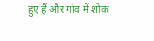हुए हैं और गांव में शोक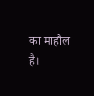का माहौल है।